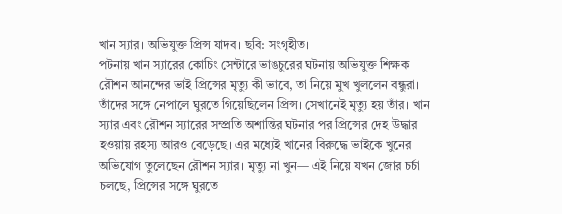খান স্যার। অভিযুক্ত প্রিন্স যাদব। ছবি: সংগৃহীত।
পটনায় খান স্যারের কোচিং সেন্টারে ভাঙচুরের ঘটনায় অভিযুক্ত শিক্ষক রৌশন আনন্দের ভাই প্রিন্সের মৃত্যু কী ভাবে, তা নিয়ে মুখ খুললেন বন্ধুরা। তাঁদের সঙ্গে নেপালে ঘুরতে গিয়েছিলেন প্রিন্স। সেখানেই মৃত্যু হয় তাঁর। খান স্যার এবং রৌশন স্যারের সম্প্রতি অশান্তির ঘটনার পর প্রিন্সের দেহ উদ্ধার হওয়ায় রহস্য আরও বেড়েছে। এর মধ্যেই খানের বিরুদ্ধে ভাইকে খুনের অভিযোগ তুলেছেন রৌশন স্যার। মৃত্যু না খুন— এই নিয়ে যখন জোর চর্চা চলছে, প্রিন্সের সঙ্গে ঘুরতে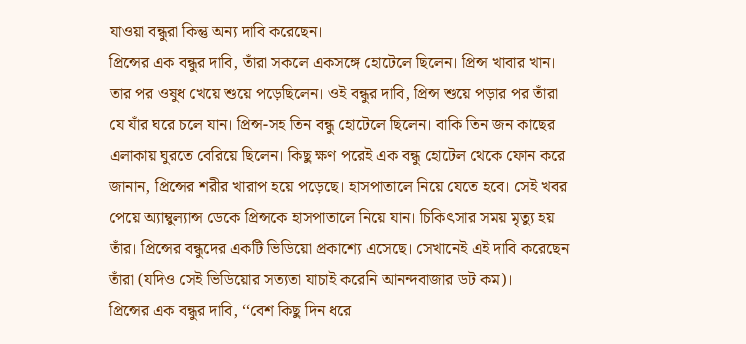যাওয়া বন্ধুরা কিন্তু অন্য দাবি করেছেন।
প্রিন্সের এক বন্ধুর দাবি, তাঁরা সকলে একসঙ্গে হোটেলে ছিলেন। প্রিন্স খাবার খান। তার পর ওষুধ খেয়ে শুয়ে পড়েছিলেন। ওই বন্ধুর দাবি, প্রিন্স শুয়ে পড়ার পর তাঁরা যে যাঁর ঘরে চলে যান। প্রিন্স-সহ তিন বন্ধু হোটেলে ছিলেন। বাকি তিন জন কাছের এলাকায় ঘুরতে বেরিয়ে ছিলেন। কিছু ক্ষণ পরেই এক বন্ধু হোটেল থেকে ফোন করে জানান, প্রিন্সের শরীর খারাপ হয়ে পড়েছে। হাসপাতালে নিয়ে যেতে হবে। সেই খবর পেয়ে অ্যাম্বুল্যান্স ডেকে প্রিন্সকে হাসপাতালে নিয়ে যান। চিকিৎসার সময় মৃত্যু হয় তাঁর। প্রিন্সের বন্ধুদের একটি ভিডিয়ো প্রকাশ্যে এসেছে। সেখানেই এই দাবি করেছেন তাঁরা (যদিও সেই ভিডিয়োর সত্যতা যাচাই করেনি আনন্দবাজার ডট কম)।
প্রিন্সের এক বন্ধুর দাবি, ‘‘বেশ কিছু দিন ধরে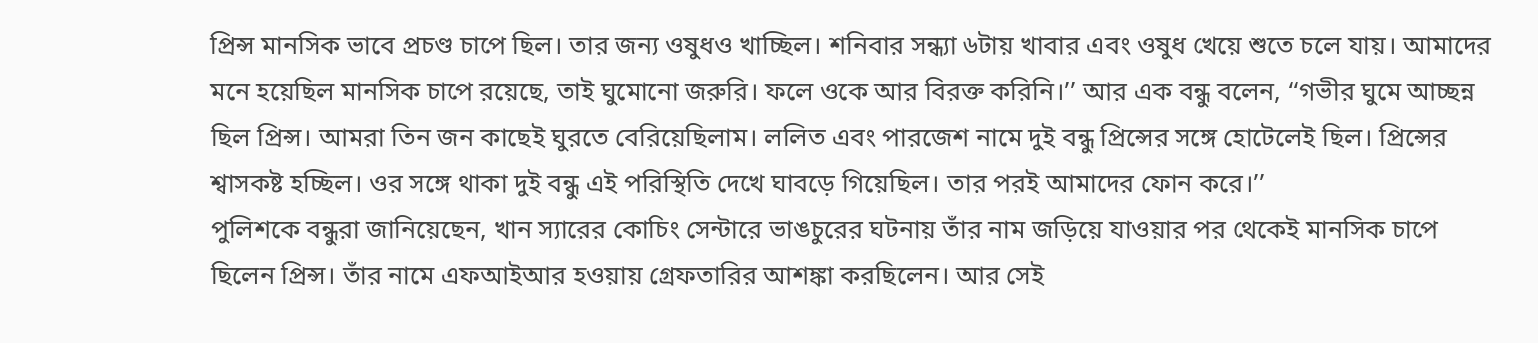প্রিন্স মানসিক ভাবে প্রচণ্ড চাপে ছিল। তার জন্য ওষুধও খাচ্ছিল। শনিবার সন্ধ্যা ৬টায় খাবার এবং ওষুধ খেয়ে শুতে চলে যায়। আমাদের মনে হয়েছিল মানসিক চাপে রয়েছে, তাই ঘুমোনো জরুরি। ফলে ওকে আর বিরক্ত করিনি।’’ আর এক বন্ধু বলেন, ‘‘গভীর ঘুমে আচ্ছন্ন ছিল প্রিন্স। আমরা তিন জন কাছেই ঘুরতে বেরিয়েছিলাম। ললিত এবং পারজেশ নামে দুই বন্ধু প্রিন্সের সঙ্গে হোটেলেই ছিল। প্রিন্সের শ্বাসকষ্ট হচ্ছিল। ওর সঙ্গে থাকা দুই বন্ধু এই পরিস্থিতি দেখে ঘাবড়ে গিয়েছিল। তার পরই আমাদের ফোন করে।’’
পুলিশকে বন্ধুরা জানিয়েছেন, খান স্যারের কোচিং সেন্টারে ভাঙচুরের ঘটনায় তাঁর নাম জড়িয়ে যাওয়ার পর থেকেই মানসিক চাপে ছিলেন প্রিন্স। তাঁর নামে এফআইআর হওয়ায় গ্রেফতারির আশঙ্কা করছিলেন। আর সেই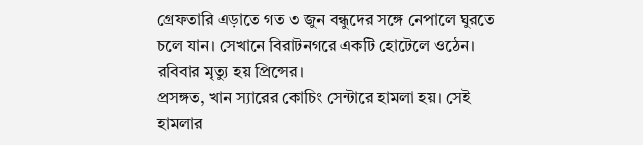গ্রেফতারি এড়াতে গত ৩ জুন বন্ধুদের সঙ্গে নেপালে ঘুরতে চলে যান। সেখানে বিরাটনগরে একটি হোটেলে ওঠেন। রবিবার মৃত্যু হয় প্রিন্সের।
প্রসঙ্গত, খান স্যারের কোচিং সেন্টারে হামলা হয়। সেই হামলার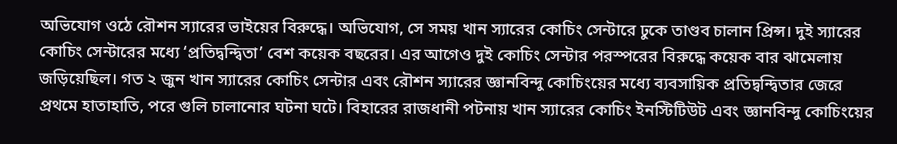অভিযোগ ওঠে রৌশন স্যারের ভাইয়ের বিরুদ্ধে। অভিযোগ, সে সময় খান স্যারের কোচিং সেন্টারে ঢুকে তাণ্ডব চালান প্রিন্স। দুই স্যারের কোচিং সেন্টারের মধ্যে ‘প্রতিদ্বন্দ্বিতা’ বেশ কয়েক বছরের। এর আগেও দুই কোচিং সেন্টার পরস্পরের বিরুদ্ধে কয়েক বার ঝামেলায় জড়িয়েছিল। গত ২ জুন খান স্যারের কোচিং সেন্টার এবং রৌশন স্যারের জ্ঞানবিন্দু কোচিংয়ের মধ্যে ব্যবসায়িক প্রতিদ্বন্দ্বিতার জেরে প্রথমে হাতাহাতি, পরে গুলি চালানোর ঘটনা ঘটে। বিহারের রাজধানী পটনায় খান স্যারের কোচিং ইনস্টিটিউট এবং জ্ঞানবিন্দু কোচিংয়ের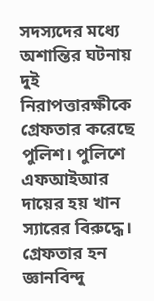সদস্যদের মধ্যে অশান্তির ঘটনায় দুই নিরাপত্তারক্ষীকে গ্রেফতার করেছে পুলিশ। পুলিশে এফআইআর দায়ের হয় খান স্যারের বিরুদ্ধে। গ্রেফতার হন জ্ঞানবিন্দু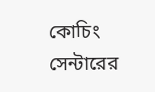কোচিং সেন্টারের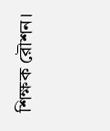শিক্ষক রৌশন।